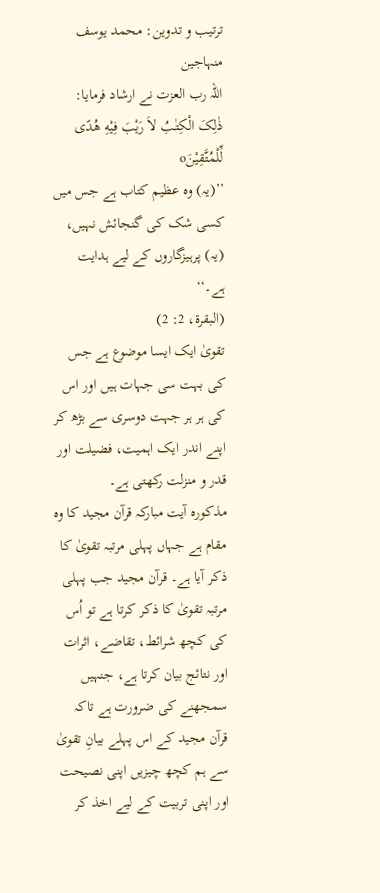ترتیب و تدوین: محمد یوسف منہاجین
اللہ رب العزت نے ارشاد فرمایا:
ذٰلِکَ الْکِتٰـبُ لاَ رَیْبَ فِیْهِ هُدًی لِّلْمُتَّقِیْنَo
’’(یہ) وہ عظیم کتاب ہے جس میں کسی شک کی گنجائش نہیں، (یہ) پرہیزگاروں کے لیے ہدایت ہے۔‘‘
(البقرة، 2: 2)
تقویٰ ایک ایسا موضوع ہے جس کی بہت سی جہات ہیں اور اس کی ہر ہر جہت دوسری سے بڑھ کر اپنے اندر ایک اہمیت، فضیلت اور قدر و منزلت رکھتی ہے۔
مذکورہ آیت مبارکہ قرآن مجید کا وہ مقام ہے جہاں پہلی مرتبہ تقویٰ کا ذکر آیا ہے۔ قرآن مجید جب پہلی مرتبہ تقویٰ کا ذکر کرتا ہے تو اُس کی کچھ شرائط، تقاضے، اثرات اور نتائج بیان کرتا ہے، جنہیں سمجھنے کی ضرورت ہے تاکہ قرآن مجید کے اس پہلے بیانِ تقویٰ سے ہم کچھ چیزیں اپنی نصیحت اور اپنی تربیت کے لیے اخذ کر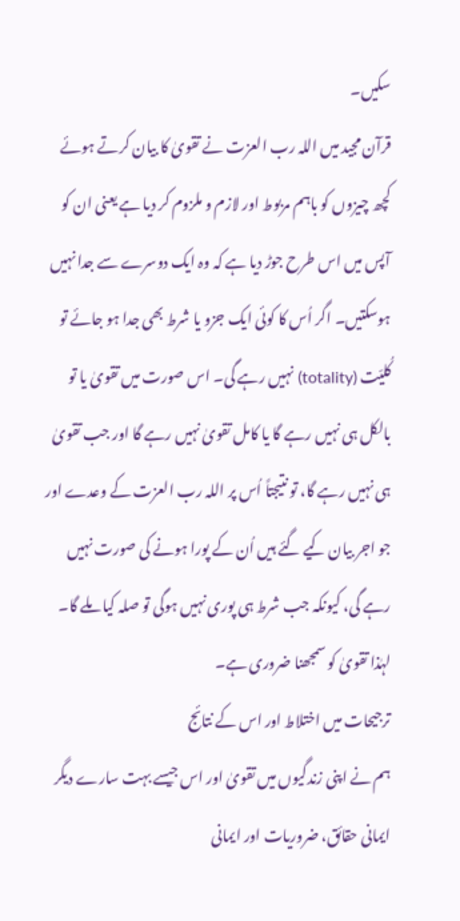سکیں۔
قرآن مجید میں اللہ رب العزت نے تقویٰ کا بیان کرتے ہوئے کچھ چیزوں کو باہم مربوط اور لازم و ملزوم کر دیا ہے یعنی ان کو آپس میں اس طرح جوڑ دیا ہے کہ وہ ایک دوسرے سے جدا نہیں ہوسکتیں۔ اگر اُس کا کوئی ایک جزو یا شرط بھی جدا ہو جائے تو کُلیّت (totality) نہیں رہے گی۔ اس صورت میں تقویٰ یا تو بالکل ہی نہیں رہے گا یا کامل تقویٰ نہیں رہے گا اور جب تقویٰ ہی نہیں رہے گا، تو نتیجتاً اُس پر اللہ رب العزت کے وعدے اور جو اجر بیان کیے گئے ہیں اُن کے پورا ہونے کی صورت نہیں رہے گی، کیونکہ جب شرط ہی پوری نہیں ہوگی تو صلہ کیا ملے گا۔ لہٰذا تقویٰ کو سمجھنا ضروری ہے۔
ترجیحات میں اختلاط اور اس کے نتائج
ہم نے اپنی زندگیوں میں تقویٰ اور اس جیسے بہت سارے دیگر ایمانی حقائق، ضروریات اور ایمانی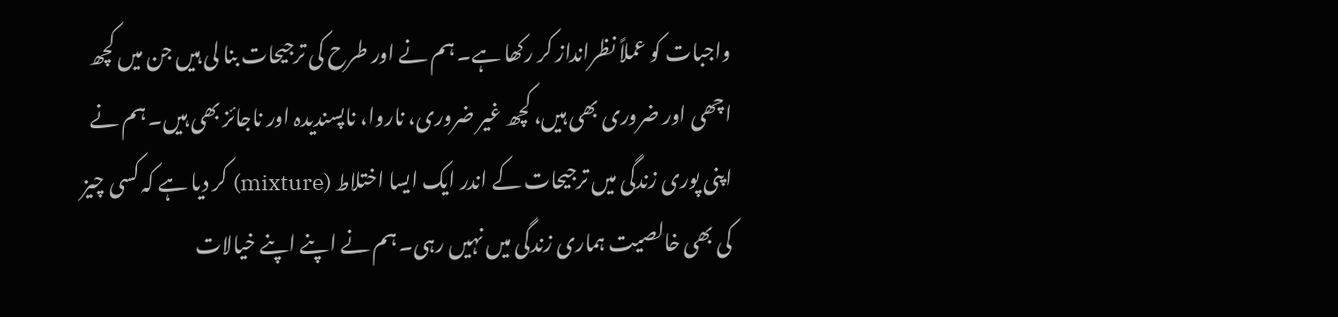واجبات کو عملاً نظرانداز کر رکھا ہے۔ ہم نے اور طرح کی ترجیحات بنا لی ہیں جن میں کچھ اچھی اور ضروری بھی ہیں، کچھ غیر ضروری، ناروا، ناپسندیدہ اور ناجائز بھی ہیں۔ ہم نے اپنی پوری زندگی میں ترجیحات کے اندر ایک ایسا اختلاط (mixture) کر دیا ہے کہ کسی چیز کی بھی خالصیت ہماری زندگی میں نہیں رہی۔ ہم نے اپنے اپنے خیالات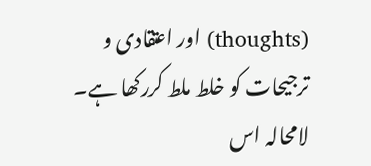(thoughts) اور اعتقادی و ترجیحات کو خلط ملط کررکھا ہے۔ لامحالہ اس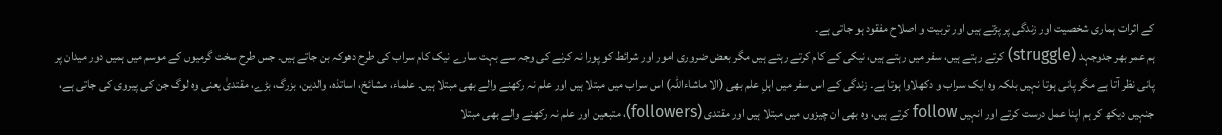کے اثرات ہماری شخصیت اور زندگی پر پڑتے ہیں اور تربیت و اصلاح مفقود ہو جاتی ہے۔
ہم عمر بھر جدوجہد (struggle) کرتے رہتے ہیں، سفر میں رہتے ہیں، نیکی کے کام کرتے رہتے ہیں مگر بعض ضروری امور اور شرائط کو پورا نہ کرنے کی وجہ سے بہت سارے نیک کام سراب کی طرح دھوکہ بن جاتے ہیں۔ جس طرح سخت گرمیوں کے موسم میں ہمیں دور میدان پر پانی نظر آتا ہے مگر پانی ہوتا نہیں بلکہ وہ ایک سراب و دکھلاوا ہوتا ہے۔ زندگی کے اس سفر میں اہلِ علم بھی (الا ماشاءاللہ) اس سراب میں مبتلا ہیں اور علم نہ رکھنے والے بھی مبتلا ہیں۔ علماء، مشائخ، اساتذہ، والدین، بزرگ، بڑے، مقتدیٰ یعنی وہ لوگ جن کی پیروی کی جاتی ہے، جنہیں دیکھ کر ہم اپنا عمل درست کرتے اور انہیں follow کرتے ہیں، وہ بھی ان چیزوں میں مبتلا ہیں اور مقتدی (followers)، متبعین اور علم نہ رکھنے والے بھی مبتلا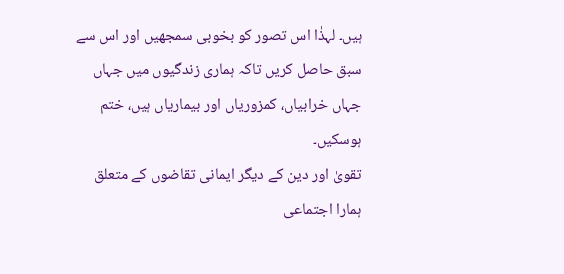ہیں۔ لہذٰا اس تصور کو بخوبی سمجھیں اور اس سے سبق حاصل کریں تاکہ ہماری زندگیوں میں جہاں جہاں خرابیاں، کمزوریاں اور بیماریاں ہیں، ختم ہوسکیں۔
تقویٰ اور دین کے دیگر ایمانی تقاضوں کے متعلق ہمارا اجتماعی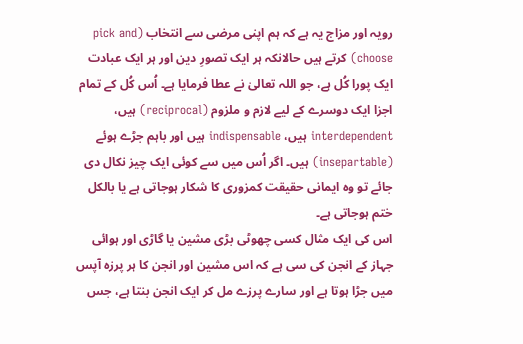رویہ اور مزاج یہ ہے کہ ہم اپنی مرضی سے انتخاب (pick and choose) کرتے ہیں حالانکہ ہر ایک تصورِ دین اور ہر ایک عبادت ایک پورا کُل ہے، جو اللہ تعالیٰ نے عطا فرمایا ہے۔ اُس کُل کے تمام اجزا ایک دوسرے کے لیے لازم و ملزوم (reciprocal) ہیں، interdependent ہیں، indispensable ہیں اور باہم جڑے ہوئے (insepartable) ہیں۔ اگر اُس میں سے کوئی ایک چیز نکال دی جائے تو وہ ایمانی حقیقت کمزوری کا شکار ہوجاتی ہے یا بالکل ختم ہوجاتی ہے۔
اس کی ایک مثال کسی چھوٹی بڑی مشین یا گاڑی اور ہوائی جہاز کے انجن کی سی ہے کہ اس مشین اور انجن کا ہر پرزہ آپس میں جڑا ہوتا ہے اور سارے پرزے مل کر ایک انجن بنتا ہے، جس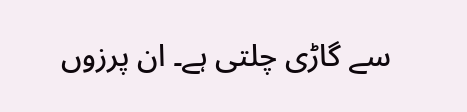سے گاڑی چلتی ہے۔ ان پرزوں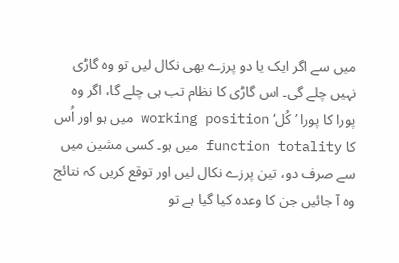میں سے اگر ایک یا دو پرزے بھی نکال لیں تو وہ گاڑی نہیں چلے گی۔ اس گاڑی کا نظام تب ہی چلے گا، اگر وہ پورا کا پورا ’کُل‘ working position میں ہو اور اُس کا function totality میں ہو۔ کسی مشین میں سے صرف دو، تین پرزے نکال لیں اور توقع کریں کہ نتائج وہ آ جائیں جن کا وعدہ کیا گیا ہے تو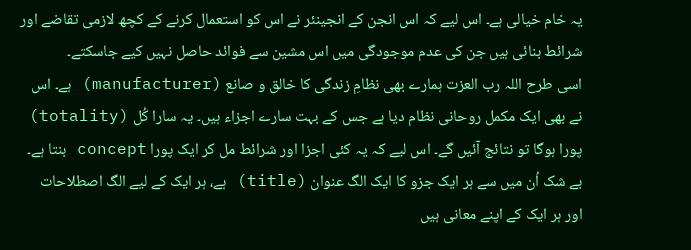یہ خام خیالی ہے۔ اس لیے کہ اس انجن کے انجینئر نے اس کو استعمال کرنے کے کچھ لازمی تقاضے اور شرائط بنائی ہیں جن کی عدم موجودگی میں اس مشین سے فوائد حاصل نہیں کیے جاسکتے۔
اسی طرح اللہ رب العزت ہمارے بھی نظامِ زندگی کا خالق و صانع (manufacturer) ہے۔ اس نے بھی ایک مکمل روحانی نظام دیا ہے جس کے بہت سارے اجزاء ہیں۔ یہ سارا کُل (totality) پورا ہوگا تو نتائج آئیں گے۔ اس لیے کہ یہ کئی اجزا اور شرائط مل کر ایک پورا concept بنتا ہے۔ بے شک اُن میں سے ہر ایک جزو کا ایک الگ عنوان (title) ہے، ہر ایک کے لیے الگ اصطلاحات اور ہر ایک کے اپنے معانی ہیں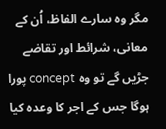مگر وہ سارے الفاظ، اُن کے معانی، شرائط اور تقاضے جڑیں گے تو وہ concept پورا ہوگا جس کے اجر کا وعدہ کیا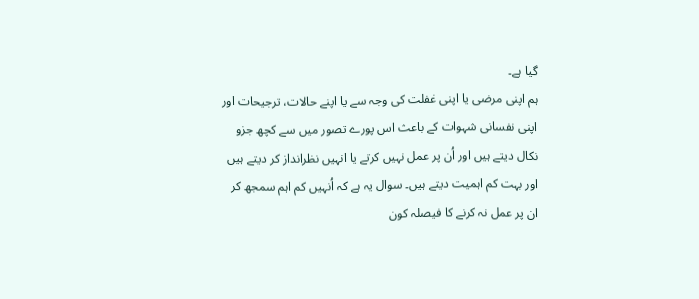گیا ہے۔
ہم اپنی مرضی یا اپنی غفلت کی وجہ سے یا اپنے حالات، ترجیحات اور اپنی نفسانی شہوات کے باعث اس پورے تصور میں سے کچھ جزو نکال دیتے ہیں اور اُن پر عمل نہیں کرتے یا انہیں نظرانداز کر دیتے ہیں اور بہت کم اہمیت دیتے ہیں۔ سوال یہ ہے کہ اُنہیں کم اہم سمجھ کر ان پر عمل نہ کرنے کا فیصلہ کون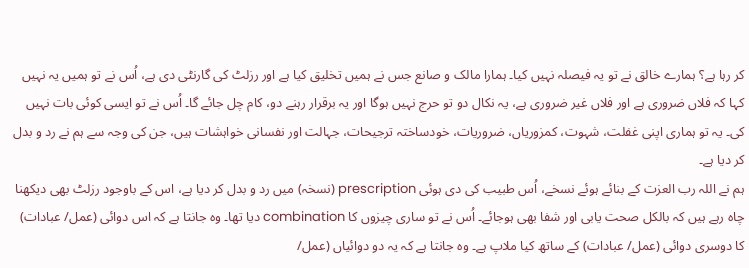کر رہا ہے؟ ہمارے خالق نے تو یہ فیصلہ نہیں کیا۔ ہمارا مالک و صانع جس نے ہمیں تخلیق کیا ہے اور رزلٹ کی گارنٹی دی ہے، اُس نے تو ہمیں یہ نہیں کہا کہ فلاں ضروری ہے اور فلاں غیر ضروری ہے، یہ نکال دو تو حرج نہیں ہوگا اور یہ برقرار رہنے دو، کام چل جائے گا۔ اُس نے تو ایسی کوئی بات نہیں کی۔ یہ تو ہماری اپنی غفلت، شہوت، کمزوریاں، ضروریات، خودساختہ ترجیحات، جہالت اور نفسانی خواہشات ہیں، جن کی وجہ سے ہم نے رد و بدل کر دیا ہے۔
ہم نے اللہ رب العزت کے بنائے ہوئے نسخے، اُس طبیب کی دی ہوئی prescription (نسخہ) میں رد و بدل کر دیا ہے، اس کے باوجود رزلٹ بھی دیکھنا چاہ رہے ہیں کہ بالکل صحت یابی اور شفا بھی ہوجائے۔ اُس نے تو ساری چیزوں کا combination دیا تھا۔ وہ جانتا ہے کہ اس دوائی (عمل/ عبادات) کا دوسری دوائی (عمل/ عبادات) کے ساتھ کیا ملاپ ہے۔ وہ جانتا ہے کہ یہ دو دوائیاں (عمل/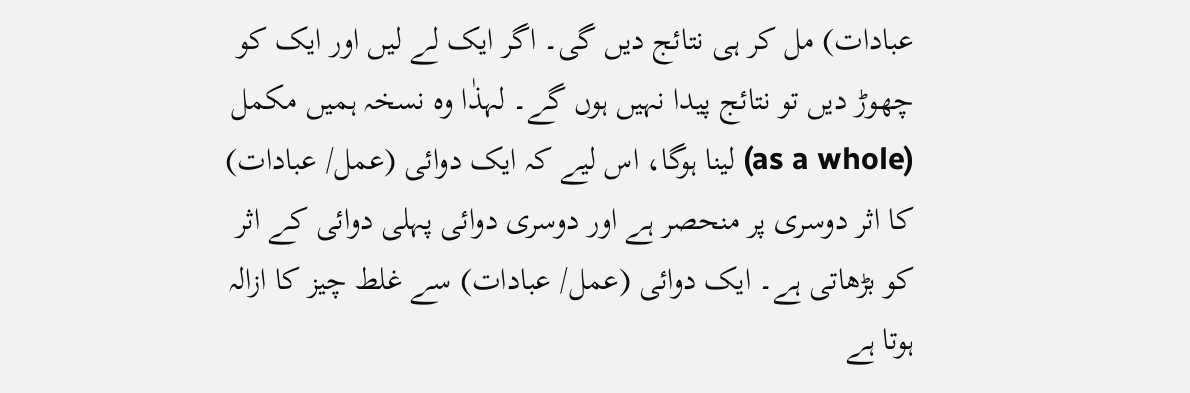عبادات) مل کر ہی نتائج دیں گی۔ اگر ایک لے لیں اور ایک کو چھوڑ دیں تو نتائج پیدا نہیں ہوں گے۔ لہذٰا وہ نسخہ ہمیں مکمل (as a whole) لینا ہوگا، اس لیے کہ ایک دوائی (عمل/ عبادات) کا اثر دوسری پر منحصر ہے اور دوسری دوائی پہلی دوائی کے اثر کو بڑھاتی ہے۔ ایک دوائی (عمل/ عبادات) سے غلط چیز کا ازالہ ہوتا ہے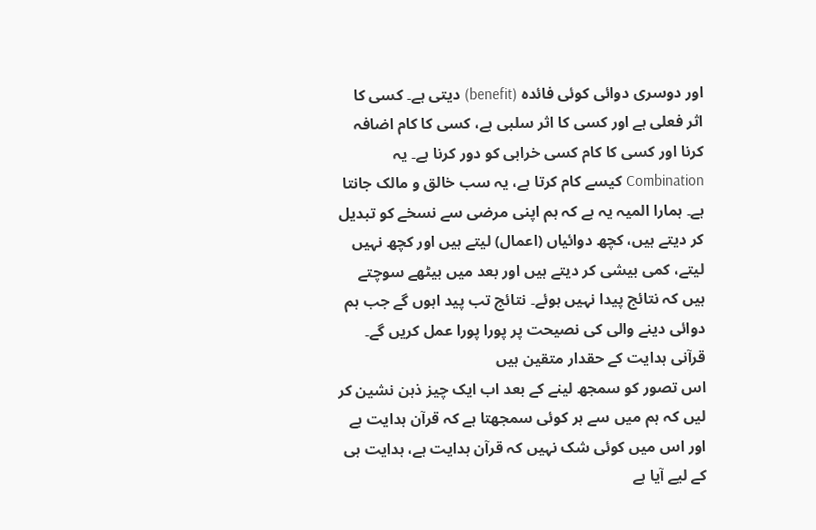اور دوسری دوائی کوئی فائدہ (benefit) دیتی ہے۔ کسی کا اثر فعلی ہے اور کسی کا اثر سلبی ہے، کسی کا کام اضافہ کرنا اور کسی کا کام کسی خرابی کو دور کرنا ہے۔ یہ Combination کیسے کام کرتا ہے، یہ سب خالق و مالک جانتا ہے۔ ہمارا المیہ یہ ہے کہ ہم اپنی مرضی سے نسخے کو تبدیل کر دیتے ہیں، کچھ دوائیاں (اعمال) لیتے ہیں اور کچھ نہیں لیتے، کمی بیشی کر دیتے ہیں اور بعد میں بیٹھے سوچتے ہیں کہ نتائج پیدا نہیں ہوئے۔ نتائج تب پید اہوں گے جب ہم دوائی دینے والی کی نصیحت پر پورا پورا عمل کریں گے۔
قرآنی ہدایت کے حقدار متقین ہیں
اس تصور کو سمجھ لینے کے بعد اب ایک چیز ذہن نشین کر لیں کہ ہم میں سے ہر کوئی سمجھتا ہے کہ قرآن ہدایت ہے اور اس میں کوئی شک نہیں کہ قرآن ہدایت ہے، ہدایت ہی کے لیے آیا ہے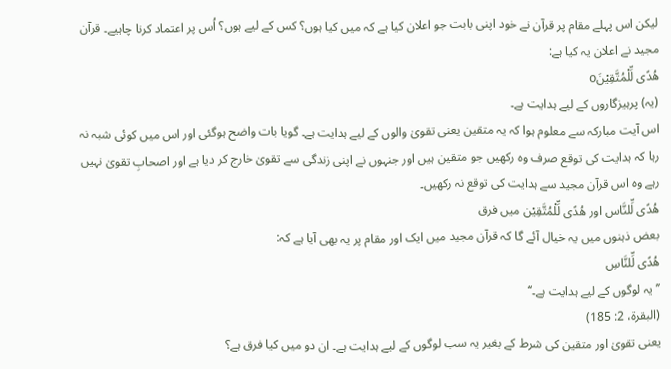لیکن اس پہلے مقام پر قرآن نے خود اپنی بابت جو اعلان کیا ہے کہ میں کیا ہوں؟ کس کے لیے ہوں؟ اُس پر اعتماد کرنا چاہیے۔ قرآن مجید نے اعلان یہ کیا ہے:
هُدًی لِّلْمُتَّقِیْنَo
(یہ) پرہیزگاروں کے لیے ہدایت ہے۔
اس آیت مبارکہ سے معلوم ہوا کہ یہ متقین یعنی تقویٰ والوں کے لیے ہدایت ہے۔ گویا بات واضح ہوگئی اور اس میں کوئی شبہ نہ رہا کہ ہدایت کی توقع صرف وہ رکھیں جو متقین ہیں اور جنہوں نے اپنی زندگی سے تقویٰ خارج کر دیا ہے اور اصحابِ تقویٰ نہیں رہے وہ اس قرآن مجید سے ہدایت کی توقع نہ رکھیں۔
هُدًی لِّلنَّاس اور هُدًی لِّلْمُتَّقِیْن میں فرق
بعض ذہنوں میں یہ خیال آئے گا کہ قرآن مجید میں ایک اور مقام پر یہ بھی آیا ہے کہ:
هُدًی لِّلنَّاسِ
’’یہ لوگوں کے لیے ہدایت ہے۔‘‘
(البقرة، 2: 185)
یعنی تقویٰ اور متقین کی شرط کے بغیر یہ سب لوگوں کے لیے ہدایت ہے۔ ان دو میں کیا فرق ہے؟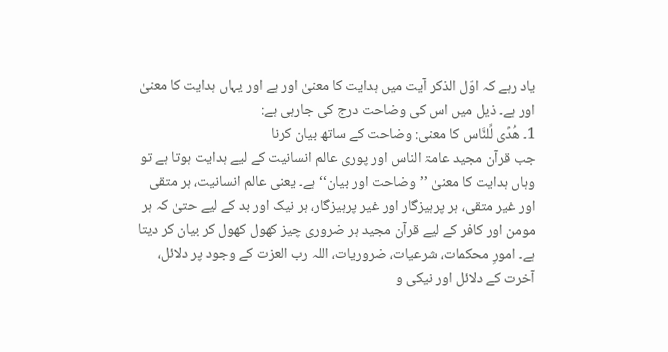یاد رہے کہ اوّل الذکر آیت میں ہدایت کا معنیٰ اور ہے اور یہاں ہدایت کا معنیٰ اور ہے۔ ذیل میں اس کی وضاحت درج کی جارہی ہے:
1۔ هُدًی لِّلنَّاس کا معنی: وضاحت کے ساتھ بیان کرنا
جب قرآن مجید عامۃ الناس اور پوری عالم انسانیت کے لیے ہدایت ہوتا ہے تو وہاں ہدایت کا معنیٰ ’’وضاحت اور بیان‘‘ ہے۔ یعنی عالم انسانیت، ہر متقی اور غیر متقی، ہر پرہیزگار اور غیر پرہیزگار، ہر نیک اور بد کے لیے حتیٰ کہ ہر مومن اور کافر کے لیے قرآن مجید ہر ضروری چیز کھول کھول کر بیان کر دیتا ہے۔ امورِ محکمات، شرعیات، ضروریات، اللہ رب العزت کے وجود پر دلائل، آخرت کے دلائل اور نیکی و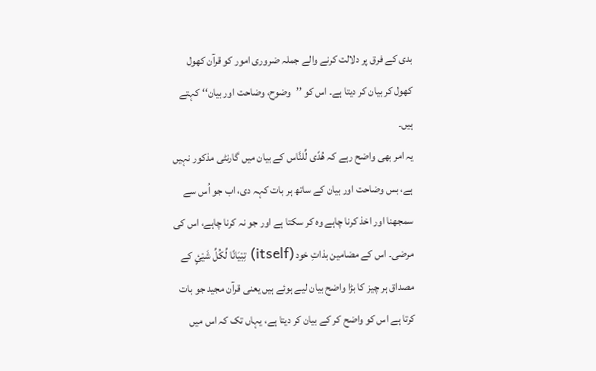بدی کے فرق پر دلالت کرنے والے جملہ ضروری امور کو قرآن کھول کھول کر بیان کر دیتا ہے۔ اس کو ’’وضوح، وضاحت اور بیان‘‘ کہتے ہیں۔
یہ امر بھی واضح رہے کہ هُدًی لِّلنَّاس کے بیان میں گارنٹی مذکور نہیں ہے، بس وضاحت اور بیان کے ساتھ ہر بات کہہ دی، اب جو اُس سے سمجھنا اور اخذ کرنا چاہے وہ کر سکتا ہے اور جو نہ کرنا چاہے، اس کی مرضی۔ اس کے مضامین بذاتِ خود (itself) تِبْیَانًا لِّکُلِّ شَیْئٍ کے مصداق ہر چیز کا بڑا واضح بیان لیے ہوئے ہیں یعنی قرآن مجید جو بات کرتا ہے اس کو واضح کر کے بیان کر دیتا ہے، یہاں تک کہ اس میں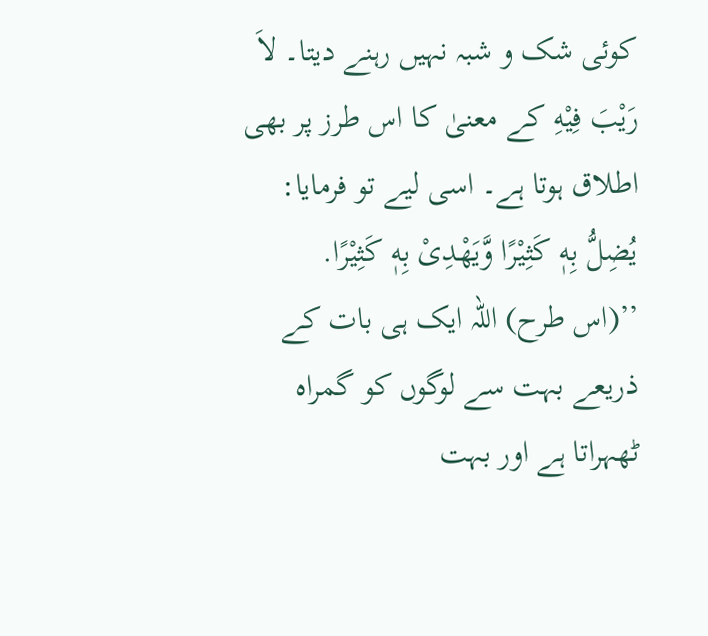کوئی شک و شبہ نہیں رہنے دیتا۔ لاَ رَیْبَ فِیْهِ کے معنیٰ کا اس طرز پر بھی اطلاق ہوتا ہے۔ اسی لیے تو فرمایا:
یُضِلُّ بِهٖ کَثِیْرًا وَّیَهْدِیْ بِهٖ کَثِیْرًا.
’’(اس طرح) اللہ ایک ہی بات کے ذریعے بہت سے لوگوں کو گمراہ ٹھہراتا ہے اور بہت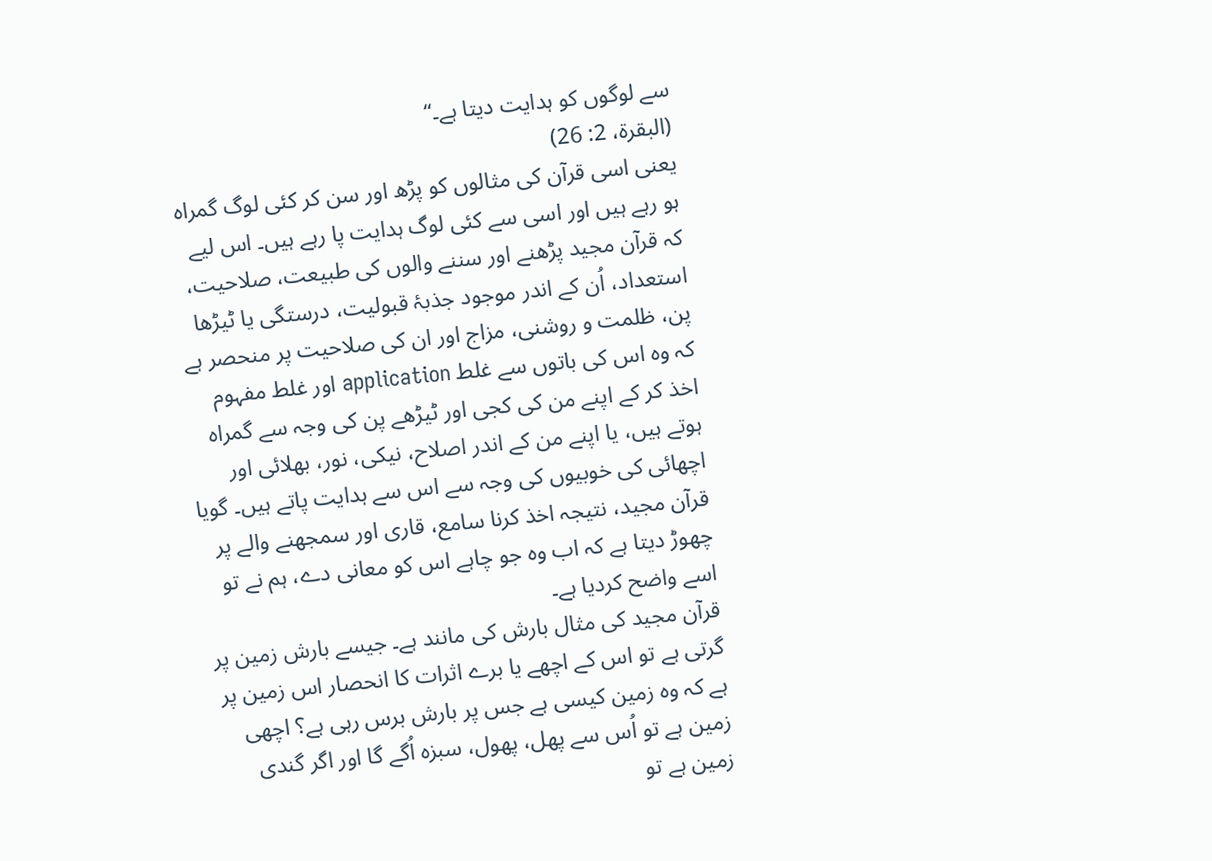سے لوگوں کو ہدایت دیتا ہے۔‘‘
(البقرة، 2: 26)
یعنی اسی قرآن کی مثالوں کو پڑھ اور سن کر کئی لوگ گمراہ ہو رہے ہیں اور اسی سے کئی لوگ ہدایت پا رہے ہیں۔ اس لیے کہ قرآن مجید پڑھنے اور سننے والوں کی طبیعت، صلاحیت، استعداد، اُن کے اندر موجود جذبۂ قبولیت، درستگی یا ٹیڑھا پن، ظلمت و روشنی، مزاج اور ان کی صلاحیت پر منحصر ہے کہ وہ اس کی باتوں سے غلط application اور غلط مفہوم اخذ کر کے اپنے من کی کجی اور ٹیڑھے پن کی وجہ سے گمراہ ہوتے ہیں، یا اپنے من کے اندر اصلاح، نیکی، نور، بھلائی اور اچھائی کی خوبیوں کی وجہ سے اس سے ہدایت پاتے ہیں۔ گویا قرآن مجید، نتیجہ اخذ کرنا سامع، قاری اور سمجھنے والے پر چھوڑ دیتا ہے کہ اب وہ جو چاہے اس کو معانی دے، ہم نے تو اسے واضح کردیا ہے۔
قرآن مجید کی مثال بارش کی مانند ہے۔ جیسے بارش زمین پر گرتی ہے تو اس کے اچھے یا برے اثرات کا انحصار اس زمین پر ہے کہ وہ زمین کیسی ہے جس پر بارش برس رہی ہے؟ اچھی زمین ہے تو اُس سے پھل، پھول، سبزہ اُگے گا اور اگر گندی زمین ہے تو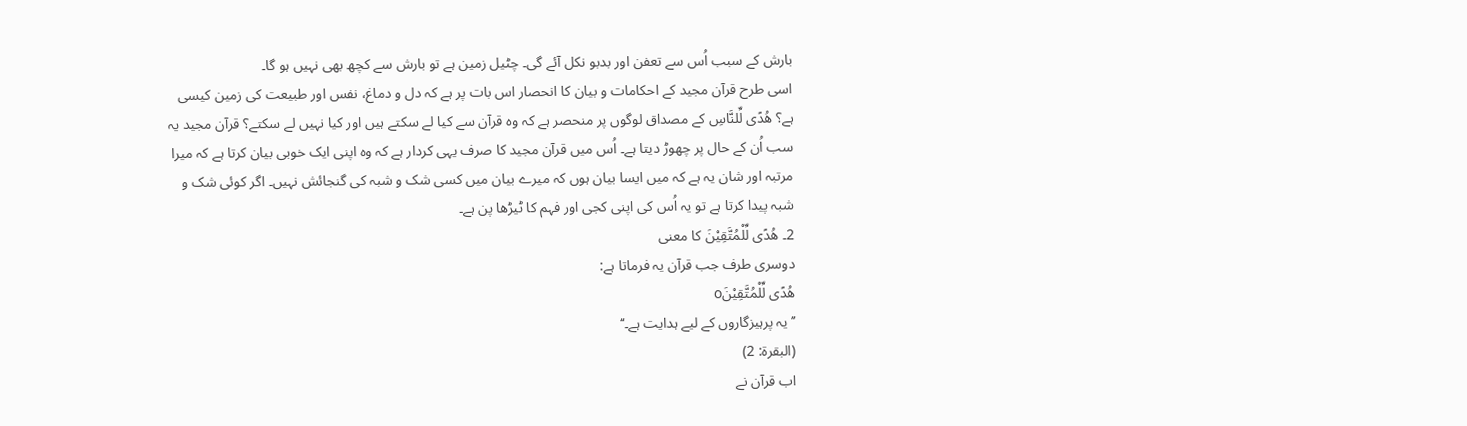بارش کے سبب اُس سے تعفن اور بدبو نکل آئے گی۔ چٹیل زمین ہے تو بارش سے کچھ بھی نہیں ہو گا۔
اسی طرح قرآن مجید کے احکامات و بیان کا انحصار اس بات پر ہے کہ دل و دماغ، نفس اور طبیعت کی زمین کیسی ہے؟ هُدًی لِّلنَّاسِ کے مصداق لوگوں پر منحصر ہے کہ وہ قرآن سے کیا لے سکتے ہیں اور کیا نہیں لے سکتے؟ قرآن مجید یہ سب اُن کے حال پر چھوڑ دیتا ہے۔ اُس میں قرآن مجید کا صرف یہی کردار ہے کہ وہ اپنی ایک خوبی بیان کرتا ہے کہ میرا مرتبہ اور شان یہ ہے کہ میں ایسا بیان ہوں کہ میرے بیان میں کسی شک و شبہ کی گنجائش نہیں۔ اگر کوئی شک و شبہ پیدا کرتا ہے تو یہ اُس کی اپنی کجی اور فہم کا ٹیڑھا پن ہے۔
2۔ هُدًی لِّلْمُتَّقِیْنَ کا معنی
دوسری طرف جب قرآن یہ فرماتا ہے:
هُدًی لِّلْمُتَّقِیْنَo
’’یہ پرہیزگاروں کے لیے ہدایت ہے۔‘‘
(البقرة: 2)
اب قرآن نے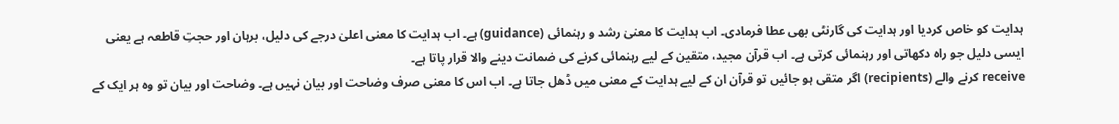ہدایت کو خاص کردیا اور ہدایت کی گارنٹی بھی عطا فرمادی۔ اب ہدایت کا معنیٰ رشد و رہنمائی (guidance) ہے۔ اب ہدایت کا معنی اعلیٰ درجے کی دلیل، برہان اور حجتِ قاطعہ ہے یعنی ایسی دلیل جو راہ دکھاتی اور رہنمائی کرتی ہے۔ اب قرآن مجید، متقین کے لیے رہنمائی کرنے کی ضمانت دینے والا قرار پاتا ہے۔
receive کرنے والے (recipients) اگر متقی ہو جائیں تو قرآن ان کے لیے ہدایت کے معنی میں ڈھل جاتا ہے۔ اب اس کا معنی صرف وضاحت اور بیان نہیں ہے۔ وضاحت اور بیان تو وہ ہر ایک کے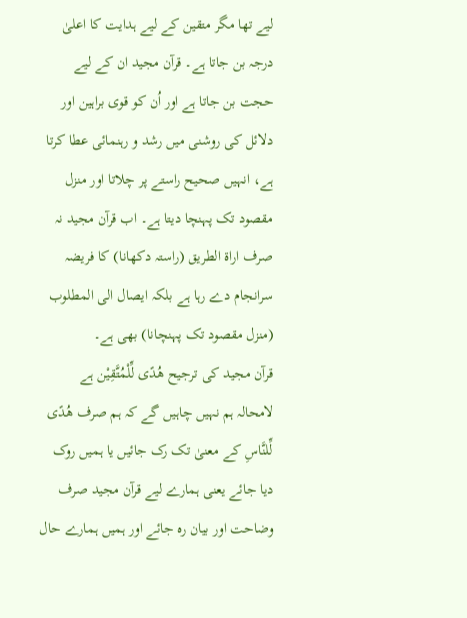لیے تھا مگر متقین کے لیے ہدایت کا اعلیٰ درجہ بن جاتا ہے۔ قرآن مجید ان کے لیے حجت بن جاتا ہے اور اُن کو قوی براہین اور دلائل کی روشنی میں رشد و رہنمائی عطا کرتا ہے، انہیں صحیح راستے پر چلاتا اور منزل مقصود تک پہنچا دیتا ہے۔ اب قرآن مجید نہ صرف اراۃ الطریق (راستہ دکھانا) کا فریضہ سرانجام دے رہا ہے بلکہ ایصال الی المطلوب (منزل مقصود تک پہنچانا) بھی ہے۔
قرآن مجید کی ترجیح هُدًی لِّلْمُتَّقِیْن ہے
لامحالہ ہم نہیں چاہیں گے کہ ہم صرف هُدًی لِّلنَّاسِ کے معنیٰ تک رک جائیں یا ہمیں روک دیا جائے یعنی ہمارے لیے قرآن مجید صرف وضاحت اور بیان رہ جائے اور ہمیں ہمارے حال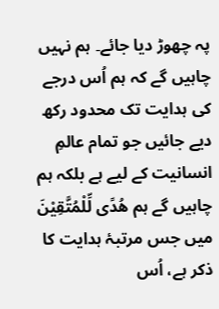پہ چھوڑ دیا جائے۔ ہم نہیں چاہیں گے کہ ہم اُس درجے کی ہدایت تک محدود رکھ دیے جائیں جو تمام عالمِ انسانیت کے لیے ہے بلکہ ہم چاہیں گے ہم هُدًی لِّلْمُتَّقِیْنَ میں جس مرتبۂ ہدایت کا ذکر ہے، اُس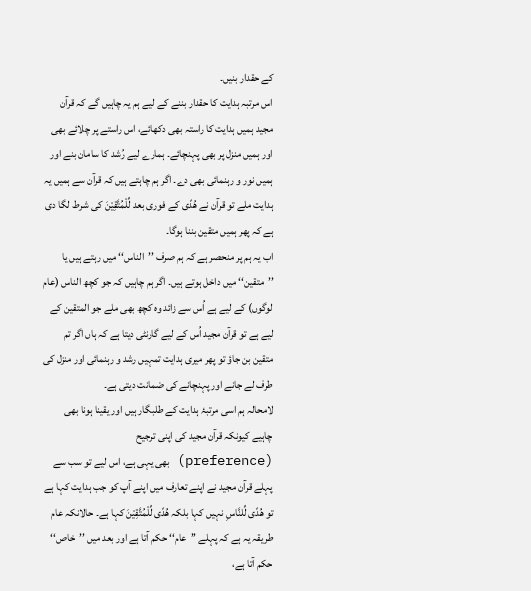کے حقدار بنیں۔
اس مرتبہ ہدایت کا حقدار بننے کے لیے ہم یہ چاہیں گے کہ قرآن مجید ہمیں ہدایت کا راستہ بھی دکھائے، اس راستے پر چلائے بھی اور ہمیں منزل پر بھی پہنچائے۔ ہمارے لیے رُشد کا سامان بنے اور ہمیں نور و رہنمائی بھی دے۔ اگر ہم چاہتے ہیں کہ قرآن سے ہمیں یہ ہدایت ملے تو قرآن نے هُدًی کے فوری بعد لِّلْمُتَّقِیْنَ کی شرط لگا دی ہے کہ پھر ہمیں متقین بننا ہوگا۔
اب یہ ہم پر منحصر ہے کہ ہم صرف ’’الناس‘‘ میں رہتے ہیں یا ’’متقین‘‘ میں داخل ہوتے ہیں۔ اگر ہم چاہیں کہ جو کچھ الناس (عام لوگوں) کے لیے ہے اُس سے زائد وہ کچھ بھی ملے جو المتقین کے لیے ہے تو قرآن مجید اُس کے لیے گارنٹی دیتا ہے کہ ہاں اگر تم متقین بن جاؤ تو پھر میری ہدایت تمہیں رشد و رہنمائی اور منزل کی طرف لے جانے اور پہنچانے کی ضمانت دیتی ہے۔
لامحالہ ہم اسی مرتبۂ ہدایت کے طلبگار ہیں اور یقینا ہونا بھی چاہیے کیونکہ قرآن مجید کی اپنی ترجیح (preference) بھی یہی ہے، اس لیے تو سب سے پہلے قرآن مجید نے اپنے تعارف میں اپنے آپ کو جب ہدایت کہا ہے تو هُدًی لِّلنَّاسِ نہیں کہا بلکہ هُدًی لِّلْمُتَّقِیْنَ کہا ہے۔ حالانکہ عام طریقہ یہ ہے کہ پہلے ’’عام‘‘ حکم آتا ہے اور بعد میں ’’خاص‘‘ حکم آتا ہے،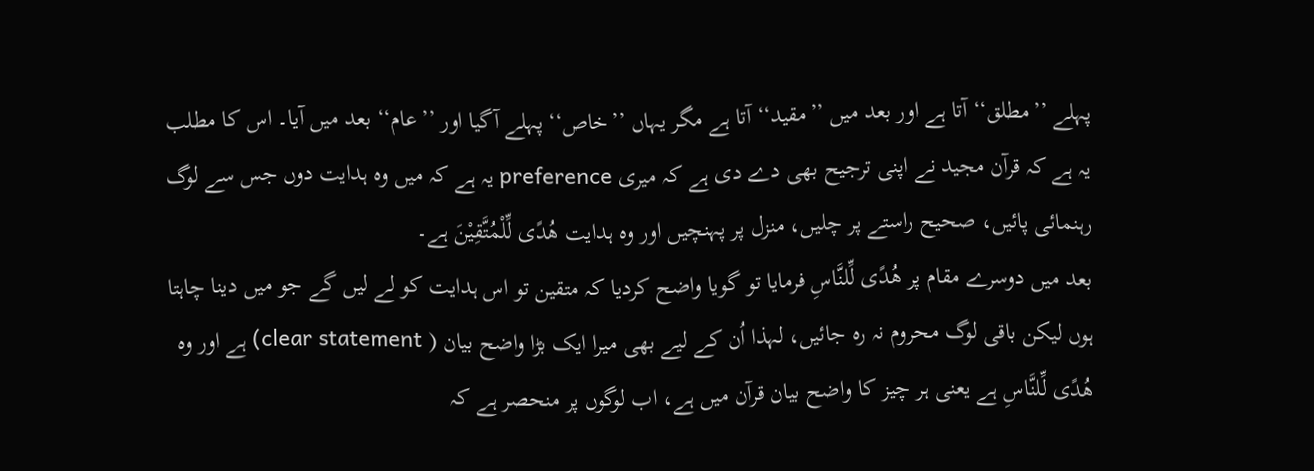پہلے ’’مطلق‘‘ آتا ہے اور بعد میں ’’مقید‘‘ آتا ہے مگر یہاں ’’خاص‘‘ پہلے آگیا اور ’’عام‘‘ بعد میں آیا۔ اس کا مطلب یہ ہے کہ قرآن مجید نے اپنی ترجیح بھی دے دی ہے کہ میری preference یہ ہے کہ میں وہ ہدایت دوں جس سے لوگ رہنمائی پائیں، صحیح راستے پر چلیں، منزل پر پہنچیں اور وہ ہدایت هُدًی لِّلْمُتَّقِیْنَ ہے۔
بعد میں دوسرے مقام پر هُدًی لِّلنَّاسِ فرمایا تو گویا واضح کردیا کہ متقین تو اس ہدایت کو لے لیں گے جو میں دینا چاہتا ہوں لیکن باقی لوگ محروم نہ رہ جائیں، لہذا اُن کے لیے بھی میرا ایک بڑا واضح بیان ( clear statement) ہے اور وہ هُدًی لِّلنَّاسِ ہے یعنی ہر چیز کا واضح بیان قرآن میں ہے، اب لوگوں پر منحصر ہے کہ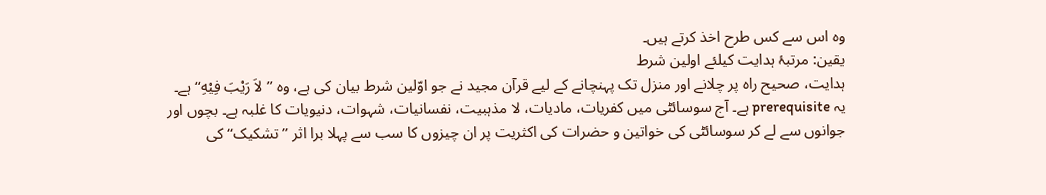وہ اس سے کس طرح اخذ کرتے ہیں۔
یقین: مرتبۂ ہدایت کیلئے اولین شرط
ہدایت، صحیح راہ پر چلانے اور منزل تک پہنچانے کے لیے قرآن مجید نے جو اوّلین شرط بیان کی ہے، وہ ’’لاَ رَیْبَ فِیْهِ‘‘ ہے۔ یہ prerequisite ہے۔ آج سوسائٹی میں کفریات، مادیات، لا مذہبیت، نفسانیات، شہوات، دنیویات کا غلبہ ہے۔ بچوں اور جوانوں سے لے کر سوسائٹی کی خواتین و حضرات کی اکثریت پر ان چیزوں کا سب سے پہلا برا اثر ’’تشکیک‘‘ کی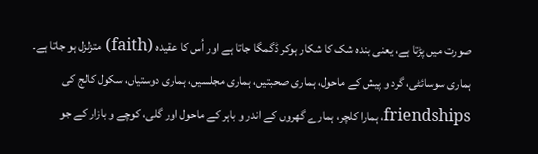صورت میں پڑتا ہے، یعنی بندہ شک کا شکار ہوکر ڈگمگا جاتا ہے اور اُس کا عقیدہ (faith) متزلزل ہو جاتا ہے۔
ہماری سوسائٹی، گرد و پیش کے ماحول، ہماری صحبتیں، ہماری مجلسیں، ہماری دوستیاں، سکول کالج کی friendships، ہمارا کلچر، ہمارے گھروں کے اندر و باہر کے ماحول اور گلی، کوچے و بازار کے جو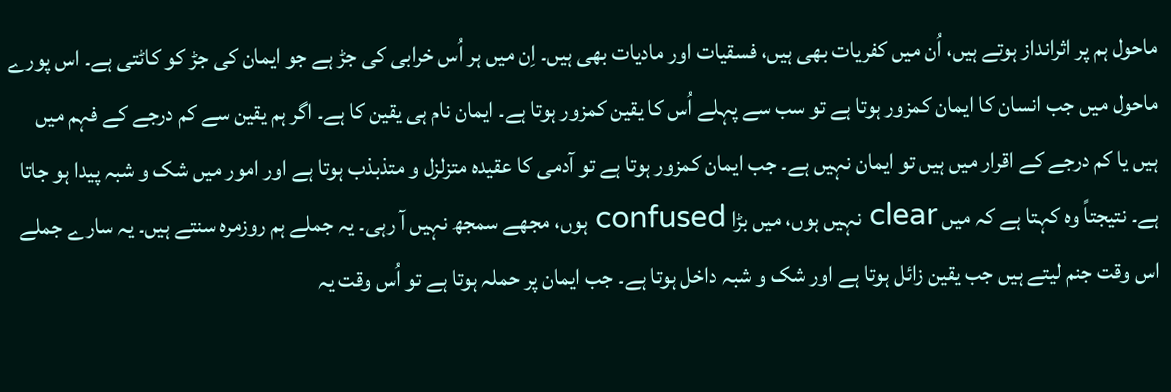ماحول ہم پر اثرانداز ہوتے ہیں، اُن میں کفریات بھی ہیں، فسقیات اور مادیات بھی ہیں۔ اِن میں ہر اُس خرابی کی جڑ ہے جو ایمان کی جڑ کو کاٹتی ہے۔ اس پورے ماحول میں جب انسان کا ایمان کمزور ہوتا ہے تو سب سے پہلے اُس کا یقین کمزور ہوتا ہے۔ ایمان نام ہی یقین کا ہے۔ اگر ہم یقین سے کم درجے کے فہم میں ہیں یا کم درجے کے اقرار میں ہیں تو ایمان نہیں ہے۔ جب ایمان کمزور ہوتا ہے تو آدمی کا عقیدہ متزلزل و متذبذب ہوتا ہے اور امور میں شک و شبہ پیدا ہو جاتا ہے۔ نتیجتاً وہ کہتا ہے کہ میں clear نہیں ہوں، میں بڑا confused ہوں، مجھے سمجھ نہیں آ رہی۔ یہ جملے ہم روزمرہ سنتے ہیں۔ یہ سارے جملے اس وقت جنم لیتے ہیں جب یقین زائل ہوتا ہے اور شک و شبہ داخل ہوتا ہے۔ جب ایمان پر حملہ ہوتا ہے تو اُس وقت یہ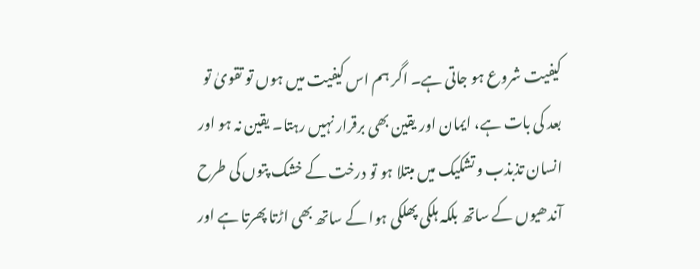کیفیت شروع ہو جاتی ہے۔ اگر ہم اس کیفیت میں ہوں تو تقویٰ تو بعد کی بات ہے، ایمان اور یقین بھی برقرار نہیں رہتا۔ یقین نہ ہو اور انسان تذبذب و تشکیک میں مبتلا ہو تو درخت کے خشک پتوں کی طرح آندھیوں کے ساتھ بلکہ ہلکی پھلکی ہوا کے ساتھ بھی اڑتا پھرتا ہے اور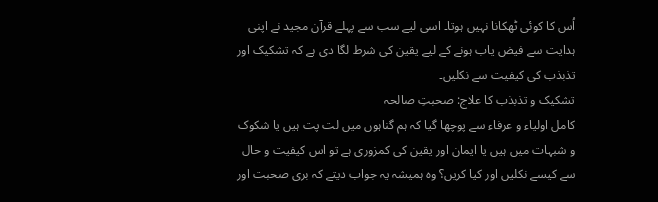اُس کا کوئی ٹھکانا نہیں ہوتا۔ اسی لیے سب سے پہلے قرآن مجید نے اپنی ہدایت سے فیض یاب ہونے کے لیے یقین کی شرط لگا دی ہے کہ تشکیک اور تذبذب کی کیفیت سے نکلیں۔
تشکیک و تذبذب کا علاج: صحبتِ صالحہ
کامل اولیاء و عرفاء سے پوچھا گیا کہ ہم گناہوں میں لت پت ہیں یا شکوک و شبہات میں ہیں یا ایمان اور یقین کی کمزوری ہے تو اس کیفیت و حال سے کیسے نکلیں اور کیا کریں؟ وہ ہمیشہ یہ جواب دیتے کہ بری صحبت اور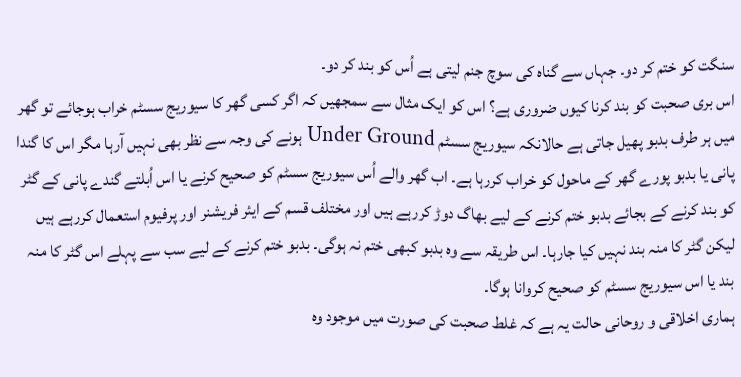سنگت کو ختم کر دو۔ جہاں سے گناہ کی سوچ جنم لیتی ہے اُس کو بند کر دو۔
اس بری صحبت کو بند کرنا کیوں ضروری ہے؟ اس کو ایک مثال سے سمجھیں کہ اگر کسی گھر کا سیوریج سسٹم خراب ہوجائے تو گھر میں ہر طرف بدبو پھیل جاتی ہے حالانکہ سیوریج سسٹم Under Ground ہونے کی وجہ سے نظر بھی نہیں آرہا مگر اس کا گندا پانی یا بدبو پورے گھر کے ماحول کو خراب کررہا ہے۔ اب گھر والے اُس سیوریج سسٹم کو صحیح کرنے یا اس اُبلتے گندے پانی کے گٹر کو بند کرنے کے بجائے بدبو ختم کرنے کے لیے بھاگ دوڑ کررہے ہیں اور مختلف قسم کے ایئر فریشنر اور پرفیوم استعمال کررہے ہیں لیکن گٹر کا منہ بند نہیں کیا جارہا۔ اس طریقہ سے وہ بدبو کبھی ختم نہ ہوگی۔ بدبو ختم کرنے کے لیے سب سے پہلے اس گٹر کا منہ بند یا اس سیوریج سسٹم کو صحیح کروانا ہوگا۔
ہماری اخلاقی و روحانی حالت یہ ہے کہ غلط صحبت کی صورت میں موجود وہ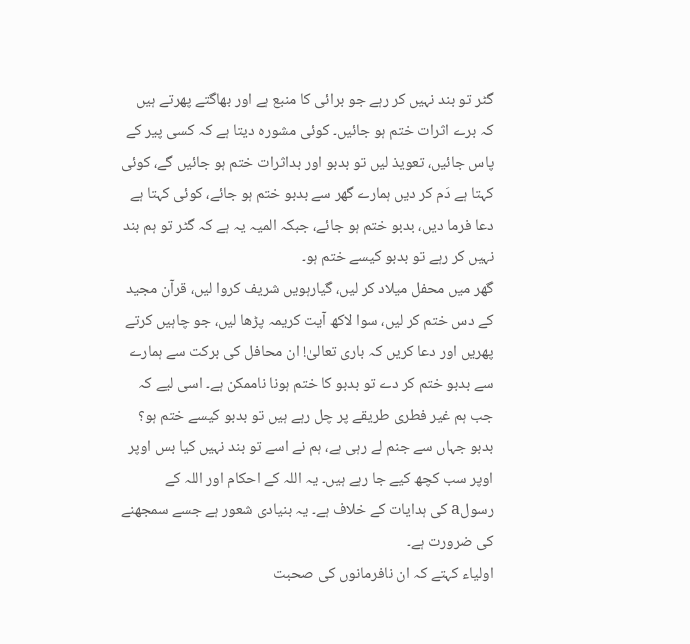گٹر تو بند نہیں کر رہے جو برائی کا منبع ہے اور بھاگتے پھرتے ہیں کہ برے اثرات ختم ہو جائیں۔ کوئی مشورہ دیتا ہے کہ کسی پیر کے پاس جائیں، تعویذ لیں تو بدبو اور بداثرات ختم ہو جائیں گے، کوئی کہتا ہے دَم کر دیں ہمارے گھر سے بدبو ختم ہو جائے، کوئی کہتا ہے دعا فرما دیں، بدبو ختم ہو جائے، جبکہ المیہ یہ ہے کہ گٹر تو ہم بند نہیں کر رہے تو بدبو کیسے ختم ہو۔
گھر میں محفل میلاد کر لیں، گیارہویں شریف کروا لیں، قرآن مجید کے دس ختم کر لیں، سوا لاکھ آیت کریمہ پڑھا لیں، جو چاہیں کرتے پھریں اور دعا کریں کہ باری تعالیٰ! ان محافل کی برکت سے ہمارے سے بدبو ختم کر دے تو بدبو کا ختم ہونا ناممکن ہے۔ اسی لیے کہ جب ہم غیر فطری طریقے پر چل رہے ہیں تو بدبو کیسے ختم ہو؟ بدبو جہاں سے جنم لے رہی ہے، ہم نے اسے تو بند نہیں کیا بس اوپر اوپر سب کچھ کیے جا رہے ہیں۔ یہ اللہ کے احکام اور اللہ کے رسولa کی ہدایات کے خلاف ہے۔ یہ بنیادی شعور ہے جسے سمجھنے کی ضرورت ہے۔
اولیاء کہتے کہ ان نافرمانوں کی صحبت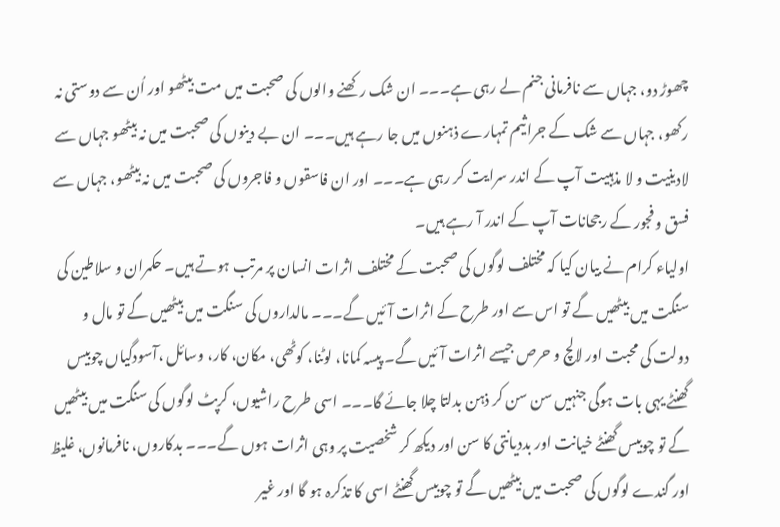چھوڑ دو، جہاں سے نافرمانی جنم لے رہی ہے۔۔۔ ان شک رکھنے والوں کی صحبت میں مت بیٹھو اور اُن سے دوستی نہ رکھو، جہاں سے شک کے جراثیم تمہارے ذہنوں میں جا رہے ہیں۔۔۔ ان بے دینوں کی صحبت میں نہ بیٹھو جہاں سے لادینیت و لا مذہبیت آپ کے اندر سرایت کر رہی ہے۔۔۔ اور ان فاسقوں و فاجروں کی صحبت میں نہ بیٹھو، جہاں سے فسق و فجور کے رجحانات آپ کے اندر آ رہے ہیں۔
اولیاء کرام نے بیان کیا کہ مختلف لوگوں کی صحبت کے مختلف اثرات انسان پر مرتب ہوتے ہیں۔ حکمران و سلاطین کی سنگت میں بیٹھیں گے تو اس سے اور طرح کے اثرات آئیں گے۔۔۔ مالداروں کی سنگت میں بیٹھیں گے تو مال و دولت کی محبت اور لالچ و حرص جیسے اثرات آئیں گے۔ پیسہ کمانا، لوٹنا، کوٹھی، مکان، کار، وسائل ،آسودگیاں چوبیس گھنٹے یہی بات ہوگی جنہیں سن سن کر ذہن بدلتا چلا جائے گا۔۔۔ اسی طرح راشیوں، کرپٹ لوگوں کی سنگت میں بیٹھیں گے تو چوبیس گھنٹے خیانت اور بددیانتی کا سن اور دیکھ کر شخصیت پر وہی اثرات ہوں گے۔۔۔ بدکاروں، نافرمانوں، غلیظ اور گندے لوگوں کی صحبت میں بیٹھیں گے تو چوبیس گھنٹے اسی کا تذکرہ ہو گا اور غیر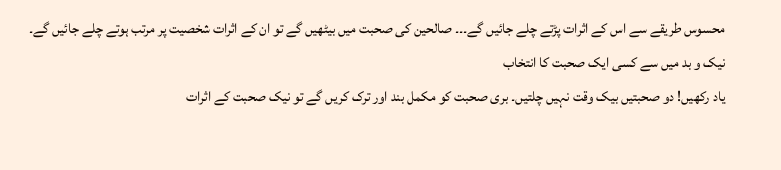محسوس طریقے سے اس کے اثرات پڑتے چلے جائیں گے۔۔۔ صالحین کی صحبت میں بیٹھیں گے تو ان کے اثرات شخصیت پر مرتب ہوتے چلے جائیں گے۔
نیک و بد میں سے کسی ایک صحبت کا انتخاب
یاد رکھیں! دو صحبتیں بیک وقت نہیں چلتیں۔ بری صحبت کو مکمل بند اور ترک کریں گے تو نیک صحبت کے اثرات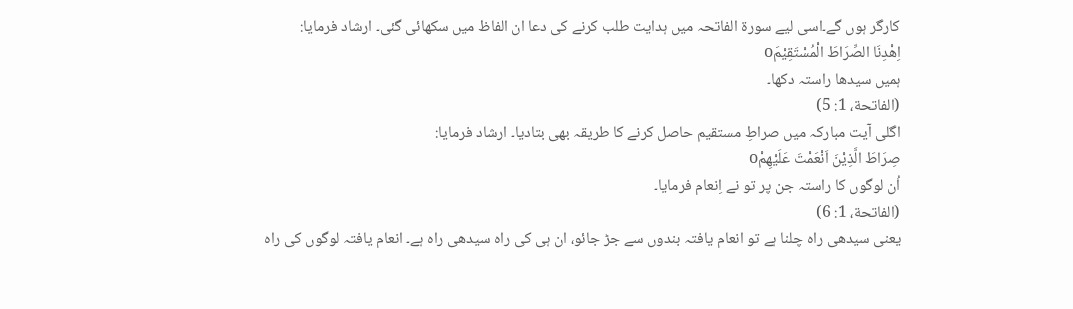کارگر ہوں گے۔اسی لیے سورۃ الفاتحہ میں ہدایت طلب کرنے کی دعا ان الفاظ میں سکھائی گئی۔ ارشاد فرمایا:
اِهْدِنَا الصِّرَاطَ الْمُسْتَقِیْمَo
ہمیں سیدھا راستہ دکھا۔
(الفاتحة، 1: 5)
اگلی آیت مبارکہ میں صراطِ مستقیم حاصل کرنے کا طریقہ بھی بتادیا۔ ارشاد فرمایا:
صِرَاطَ الَّذِیْنَ اَنْعَمْتَ عَلَیْهِمْo
اُن لوگوں کا راستہ جن پر تو نے اِنعام فرمایا۔
(الفاتحة، 1: 6)
یعنی سیدھی راہ چلنا ہے تو انعام یافتہ بندوں سے جڑ جائو، ان ہی کی راہ سیدھی راہ ہے۔ انعام یافتہ لوگوں کی راہ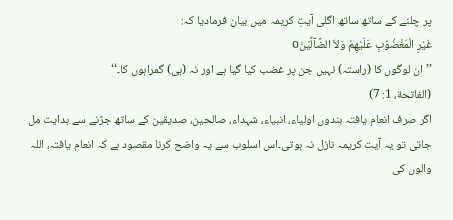پر چلنے کے ساتھ ساتھ اگلی آیتِ کریمہ میں بیان فرمادیا کہ:
غَیْرِ الْمَغْضُوْبِ عَلَیْهِمْ وَلاَ الضَّآلِّیْنَo
’’ان لوگوں کا (راستہ) نہیں جن پر غضب کیا گیا ہے اور نہ (ہی) گمراہوں کا۔‘‘
(الفاتحة، 1: 7)
اگر صرف انعام یافتہ بندوں اولیاء، انبیاء، شہداء، صالحین، صدیقین کے ساتھ جڑنے سے ہدایت مل جاتی تو یہ آیت کریمہ نازل نہ ہوتی۔اس اسلوب سے یہ واضح کرنا مقصود ہے کہ انعام یافتہ، اللہ والوں کی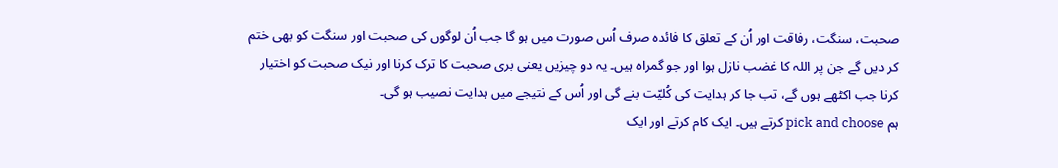صحبت، سنگت، رفاقت اور اُن کے تعلق کا فائدہ صرف اُس صورت میں ہو گا جب اُن لوگوں کی صحبت اور سنگت کو بھی ختم کر دیں گے جن پر اللہ کا غضب نازل ہوا اور جو گمراہ ہیں۔ یہ دو چیزیں یعنی بری صحبت کا ترک کرنا اور نیک صحبت کو اختیار کرنا جب اکٹھے ہوں گے، تب جا کر ہدایت کی کُلیّت بنے گی اور اُس کے نتیجے میں ہدایت نصیب ہو گی۔
ہم pick and choose کرتے ہیں۔ ایک کام کرتے اور ایک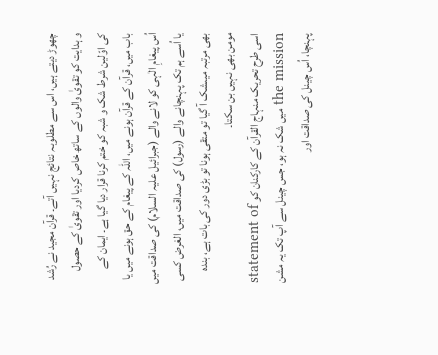چھوڑ دیتے ہیں، اس سے مطلوبہ نتائج نہیں آتے۔ قرآن مجید نے رُشد و ہدایت کو تقویٰ والوں کے ساتھ خاص کردیا اور تقویٰ کے حصول کی اوّلین شرط شک و شبہ کو ختم کرنا قرار دیا گیا ہے۔ ایمان کے باب میں، قرآن کے قرآن ہونے میں، اللہ کے پیغام کے حق ہونے میں یا اُس پیغامِ الٰہی کو لانے والے (جبرائیل علیہ السلام) کی صداقت میں یا اُسے ہم تک پہنچانے والے (رسول) کی صداقت میں، الغرض کسی بھی مرتبہ میںشک آ گیا تو متقی ہونا تو بڑی دور کی بات ہے، بندہ مومن بھی نہیں بن سکتا۔
اسی طرح تحریک منہاج القرآن کے کارکنان کو statement of the mission میں شک نہ ہو، جس چینل سے آپ تک یہ مشن پہنچا، اُس چینل کی صداقت اور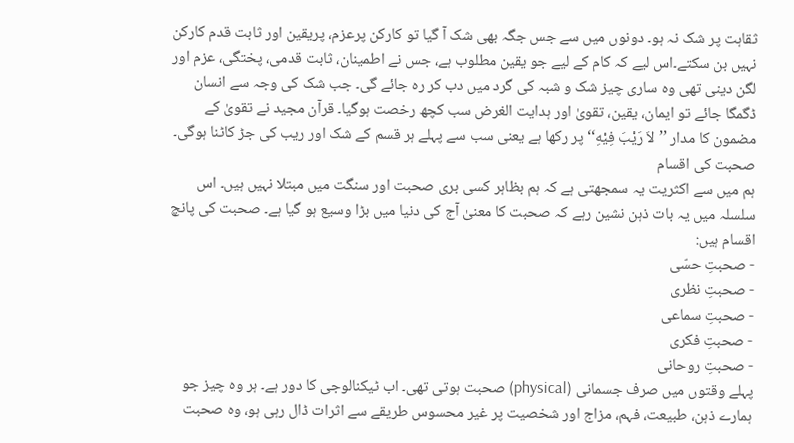ثقاہت پر شک نہ ہو۔ دونوں میں سے جس جگہ بھی شک آ گیا تو کارکن پرعزم، پریقین اور ثابت قدم کارکن نہیں بن سکتے۔اس لیے کہ کام کے لیے جو یقین مطلوب ہے، جس نے اطمینان، ثابت قدمی، پختگی، عزم اور لگن دینی تھی وہ ساری چیز شک و شبہ کی گرد میں دب کر رہ جائے گی۔ جب شک کی وجہ سے انسان ڈگمگا جائے تو ایمان، یقین، تقویٰ اور ہدایت الغرض سب کچھ رخصت ہوگیا۔ قرآن مجید نے تقویٰ کے مضمون کا مدار ’’لاَ رَیْبَ فِیْهِ‘‘ پر رکھا ہے یعنی سب سے پہلے ہر قسم کے شک اور ریب کی جڑ کاٹنا ہوگی۔
صحبت کی اقسام
ہم میں سے اکثریت یہ سمجھتی ہے کہ ہم بظاہر کسی بری صحبت اور سنگت میں مبتلا نہیں ہیں۔ اس سلسلہ میں یہ بات ذہن نشین رہے کہ صحبت کا معنیٰ آج کی دنیا میں بڑا وسیع ہو گیا ہے۔ صحبت کی پانچ اقسام ہیں:
- صحبتِ حسّی
- صحبتِ نظری
- صحبتِ سماعی
- صحبتِ فکری
- صحبتِ روحانی
پہلے وقتوں میں صرف جسمانی (physical) صحبت ہوتی تھی۔ اب ٹیکنالوجی کا دور ہے۔ ہر وہ چیز جو ہمارے ذہن، طبیعت، فہم، مزاج اور شخصیت پر غیر محسوس طریقے سے اثرات ڈال رہی ہو، وہ صحبت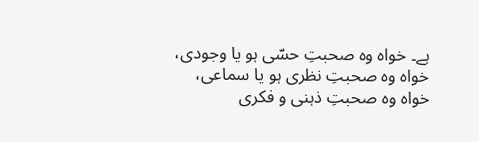ہے۔ خواہ وہ صحبتِ حسّی ہو یا وجودی، خواہ وہ صحبتِ نظری ہو یا سماعی، خواہ وہ صحبتِ ذہنی و فکری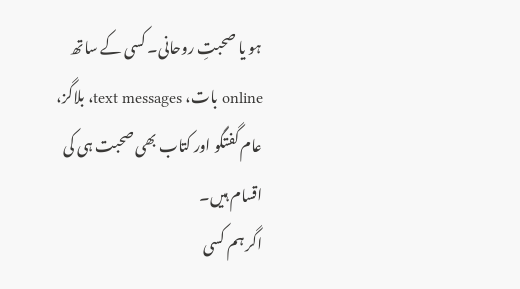ہو یا صحبتِ روحانی۔ کسی کے ساتھ online بات، text messages، بلاگز، عام گفتگو اور کتاب بھی صحبت ہی کی اقسام ہیں۔
اگر ہم کسی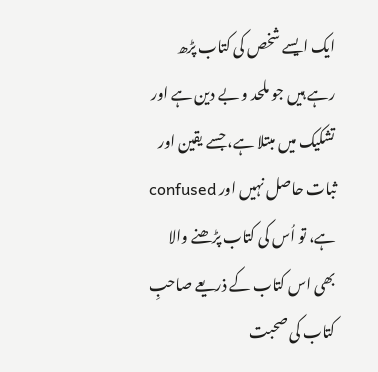ایک ایسے شخص کی کتاب پڑھ رہے ہیں جو ملحد و بے دین ہے اور تشکیک میں مبتلا ہے، جسے یقین اور ثبات حاصل نہیں اور confused ہے، تو اُس کی کتاب پڑھنے والا بھی اس کتاب کے ذریعے صاحبِ کتاب کی صحبت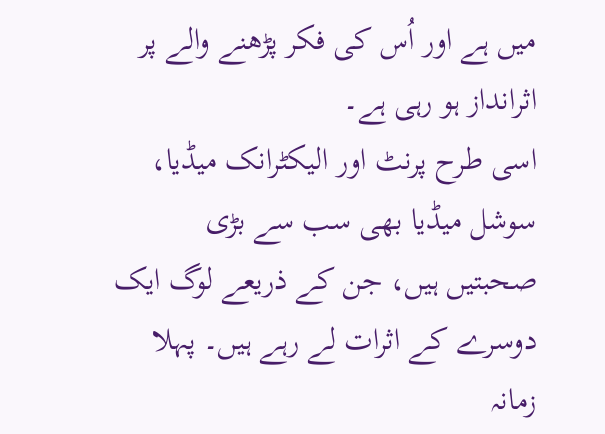میں ہے اور اُس کی فکر پڑھنے والے پر اثرانداز ہو رہی ہے۔
اسی طرح پرنٹ اور الیکٹرانک میڈیا، سوشل میڈیا بھی سب سے بڑی صحبتیں ہیں، جن کے ذریعے لوگ ایک دوسرے کے اثرات لے رہے ہیں۔ پہلا زمانہ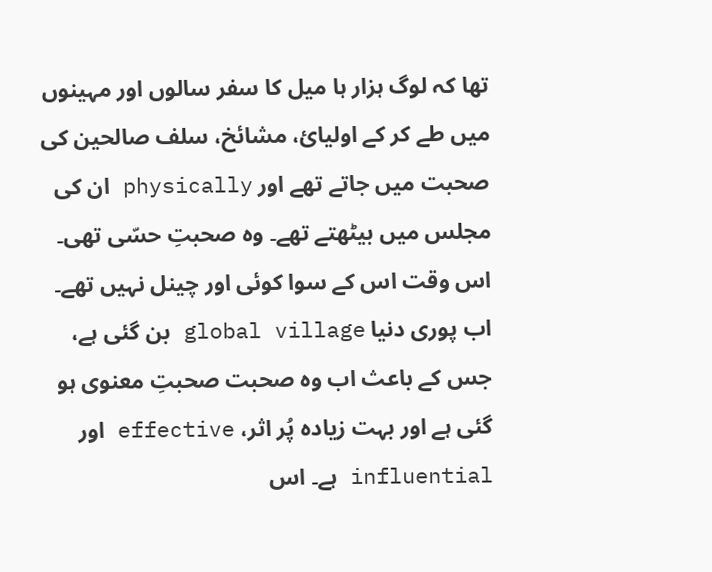تھا کہ لوگ ہزار ہا میل کا سفر سالوں اور مہینوں میں طے کر کے اولیائ، مشائخ، سلف صالحین کی صحبت میں جاتے تھے اور physically ان کی مجلس میں بیٹھتے تھے۔ وہ صحبتِ حسّی تھی۔ اس وقت اس کے سوا کوئی اور چینل نہیں تھے۔ اب پوری دنیا global village بن گئی ہے، جس کے باعث اب وہ صحبت صحبتِ معنوی ہو گئی ہے اور بہت زیادہ پُر اثر، effective اور influential ہے۔ اس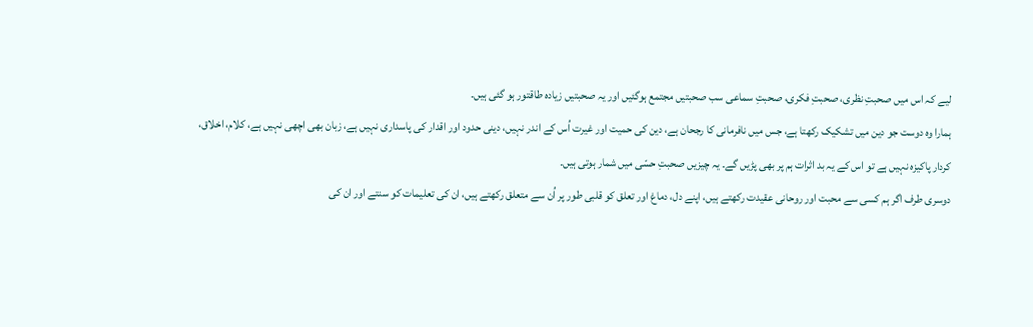لیے کہ اس میں صحبتِ نظری، صحبتِ فکری، صحبتِ سماعی سب صحبتیں مجتمع ہوگئیں اور یہ صحبتیں زیادہ طاقتور ہو گئی ہیں۔
ہمارا وہ دوست جو دین میں تشکیک رکھتا ہے، جس میں نافرمانی کا رجحان ہے، دین کی حمیت اور غیرت اُس کے اندر نہیں، دینی حدود اور اقدار کی پاسداری نہیں ہے، زبان بھی اچھی نہیں ہے، کلام، اخلاق، کردار پاکیزہ نہیں ہے تو اس کے یہ بد اثرات ہم پر بھی پڑیں گے۔ یہ چیزیں صحبتِ حسّی میں شمار ہوتی ہیں۔
دوسری طرف اگر ہم کسی سے محبت اور روحانی عقیدت رکھتے ہیں، اپنے دل، دماغ اور تعلق کو قلبی طور پر اُن سے متعلق رکھتے ہیں، ان کی تعلیمات کو سنتے اور ان کی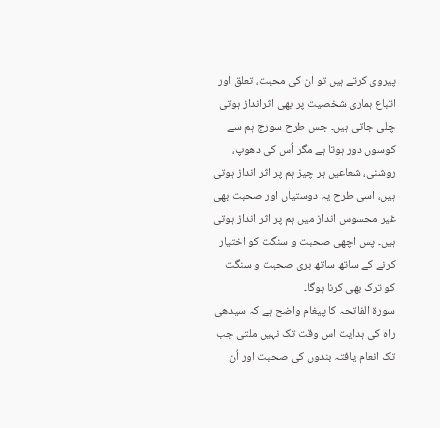پیروی کرتے ہیں تو ان کی محبت، تعلق اور اتباع ہماری شخصیت پر بھی اثرانداز ہوتی چلی جاتی ہیں۔ جس طرح سورج ہم سے کوسوں دور ہوتا ہے مگر اُس کی دھوپ، روشنی، شعاعیں ہر چیز ہم پر اثر انداز ہوتی ہیں، اسی طرح یہ دوستیاں اور صحبت بھی غیر محسوس انداز میں ہم پر اثر انداز ہوتی ہیں۔ پس اچھی صحبت و سنگت کو اختیار کرنے کے ساتھ ساتھ بری صحبت و سنگت کو ترک بھی کرنا ہوگا۔
سورۃ الفاتحہ کا پیغام واضح ہے کہ سیدھی راہ کی ہدایت اس وقت تک نہیں ملتی جب تک انعام یافتہ بندوں کی صحبت اور اُن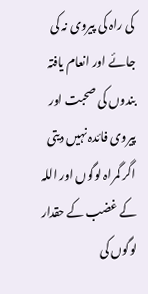کی راہ کی پیروی نہ کی جائے اور انعام یافتہ بندوں کی صحبت اور پیروی فائدہ نہیں دیتی اگر گمراہ لوگوں اور اللہ کے غضب کے حقدار لوگوں کی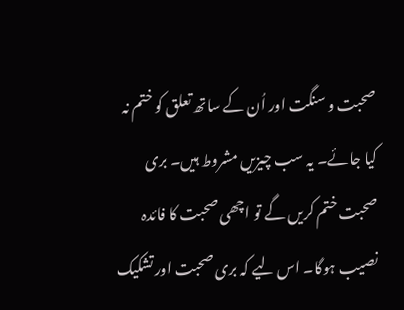صحبت و سنگت اور اُن کے ساتھ تعلق کو ختم نہ کیا جائے۔ یہ سب چیزیں مشروط ہیں۔ بری صحبت ختم کریں گے تو اچھی صحبت کا فائدہ نصیب ہوگا۔ اس لیے کہ بری صحبت اور تشکیک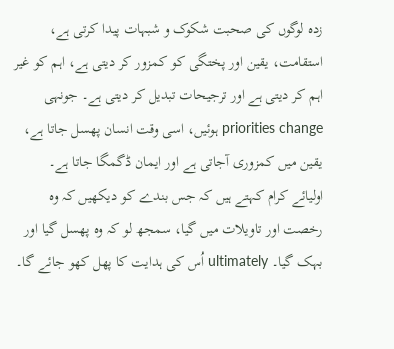زدہ لوگوں کی صحبت شکوک و شبہات پیدا کرتی ہے، استقامت، یقین اور پختگی کو کمزور کر دیتی ہے، اہم کو غیر اہم کر دیتی ہے اور ترجیحات تبدیل کر دیتی ہے۔ جونہی priorities change ہوئیں، اسی وقت انسان پھسل جاتا ہے، یقین میں کمزوری آجاتی ہے اور ایمان ڈگمگا جاتا ہے۔
اولیائے کرام کہتے ہیں کہ جس بندے کو دیکھیں کہ وہ رخصت اور تاویلات میں گیا، سمجھ لو کہ وہ پھسل گیا اور بہک گیا۔ ultimately اُس کی ہدایت کا پھل کھو جائے گا۔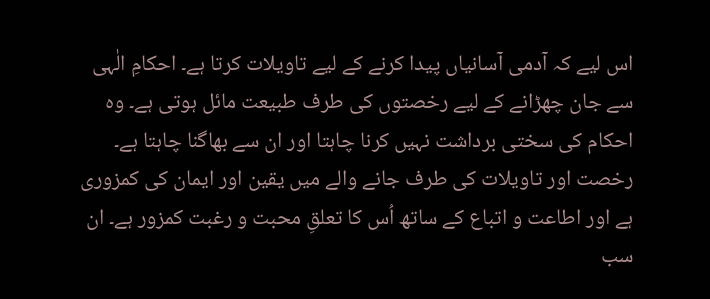اس لیے کہ آدمی آسانیاں پیدا کرنے کے لیے تاویلات کرتا ہے۔ احکامِ الٰہی سے جان چھڑانے کے لیے رخصتوں کی طرف طبیعت مائل ہوتی ہے۔ وہ احکام کی سختی برداشت نہیں کرنا چاہتا اور ان سے بھاگنا چاہتا ہے۔ رخصت اور تاویلات کی طرف جانے والے میں یقین اور ایمان کی کمزوری ہے اور اطاعت و اتباع کے ساتھ اُس کا تعلقِ محبت و رغبت کمزور ہے۔ ان سب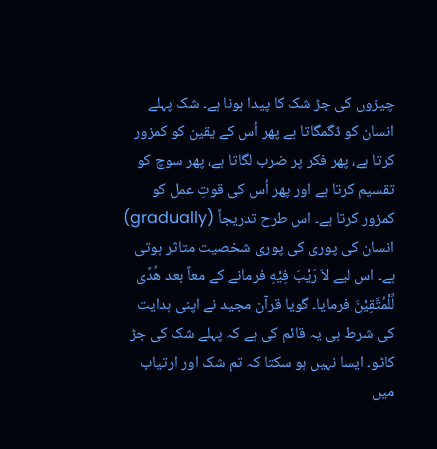چیزوں کی جڑ شک کا پیدا ہونا ہے۔ شک پہلے انسان کو ڈگمگاتا ہے پھر اُس کے یقین کو کمزور کرتا ہے، پھر فکر پر ضرب لگاتا ہے، پھر سوچ کو تقسیم کرتا ہے اور پھر اُس کی قوتِ عمل کو کمزور کرتا ہے۔ اس طرح تدریجاً (gradually) انسان کی پوری کی پوری شخصیت متاثر ہوتی ہے۔ اس لیے لاَ رَیْبَ فِیْهِ فرمانے کے معاً بعد هُدًی لِّلْمُتَّقِیْنَ فرمایا۔ گویا قرآن مجید نے اپنی ہدایت کی شرط ہی یہ قائم کی ہے کہ پہلے شک کی جڑ کاٹو۔ ایسا نہیں ہو سکتا کہ تم شک اور ارتیاب میں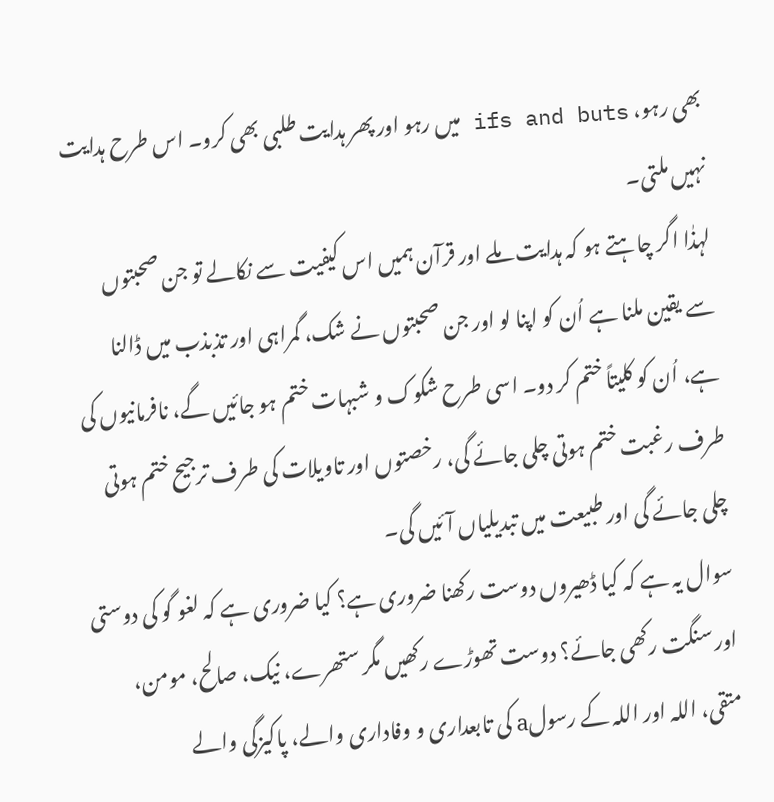بھی رہو، ifs and buts میں رہو اور پھر ہدایت طلبی بھی کرو۔ اس طرح ہدایت نہیں ملتی۔
لہذٰا اگر چاہتے ہو کہ ہدایت ملے اور قرآن ہمیں اس کیفیت سے نکالے تو جن صحبتوں سے یقین ملنا ہے اُن کو اپنا لو اور جن صحبتوں نے شک، گمراہی اور تذبذب میں ڈالنا ہے، اُن کو کلیتاً ختم کر دو۔ اسی طرح شکوک و شبہات ختم ہو جائیں گے، نافرمانیوں کی طرف رغبت ختم ہوتی چلی جائے گی، رخصتوں اور تاویلات کی طرف ترجیح ختم ہوتی چلی جائے گی اور طبیعت میں تبدیلیاں آئیں گی۔
سوال یہ ہے کہ کیا ڈھیروں دوست رکھنا ضروری ہے؟ کیا ضروری ہے کہ لغو گو کی دوستی اور سنگت رکھی جائے؟ دوست تھوڑے رکھیں مگر ستھرے، نیک، صالح، مومن، متقی، اللہ اور اللہ کے رسولa کی تابعداری و وفاداری والے، پاکیزگی والے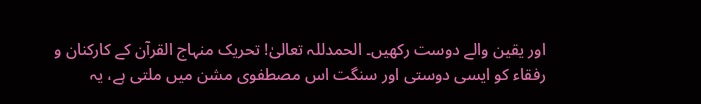اور یقین والے دوست رکھیں۔ الحمدللہ تعالیٰ! تحریک منہاج القرآن کے کارکنان و رفقاء کو ایسی دوستی اور سنگت اس مصطفوی مشن میں ملتی ہے، یہ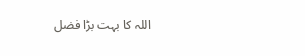اللہ کا بہت بڑا فضل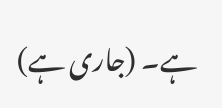ہے۔ (جاری ہے)